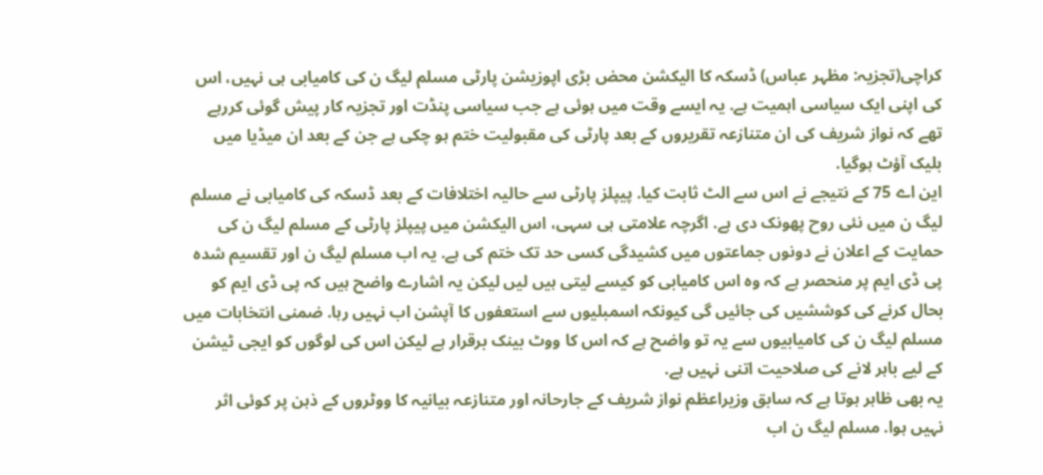کراچی(تجزیہ: مظہر عباس) ڈسکہ کا الیکشن محض بڑی اپوزیشن پارٹی مسلم لیگ ن کی کامیابی ہی نہیں، اس کی اپنی ایک سیاسی اہمیت ہے. یہ ایسے وقت میں ہوئی ہے جب سیاسی پنڈت اور تجزیہ کار پیش گوئی کررہے تھے کہ نواز شریف کی ان متنازعہ تقریروں کے بعد پارٹی کی مقبولیت ختم ہو چکی ہے جن کے بعد ان میڈیا میں بلیک آؤٹ ہوگیا.
این اے 75 کے نتیجے نے اس سے الٹ ثابت کیا. پیپلز پارٹی سے حالیہ اختلافات کے بعد ڈسکہ کی کامیابی نے مسلم لیگ ن میں نئی روح پھونک دی ہے. اگرچہ علامتی ہی سہی، اس الیکشن میں پیپلز پارٹی کے مسلم لیگ ن کی حمایت کے اعلان نے دونوں جماعتوں میں کشیدگی کسی حد تک ختم کی ہے. یہ اب مسلم لیگ ن اور تقسیم شدہ پی ڈی ایم پر منحصر ہے کہ وہ اس کامیابی کو کیسے لیتی ہیں لیں لیکن یہ اشارے واضح ہیں کہ پی ڈی ایم کو بحال کرنے کی کوششیں کی جائیں گی کیونکہ اسمبلیوں سے استعفوں کا آپشن اب نہیں رہا. ضمنی انتخابات میں مسلم لیگ ن کی کامیابیوں سے یہ تو واضح ہے کہ اس کا ووٹ بینک برقرار ہے لیکن اس کی لوگوں کو ایجی ٹیشن کے لیے باہر لانے کی صلاحیت اتنی نہیں ہے.
یہ بھی ظاہر ہوتا ہے کہ سابق وزیراعظم نواز شریف کے جارحانہ اور متنازعہ بیانیہ کا ووٹروں کے ذہن پر کوئی اثر نہیں ہوا. مسلم لیگ ن اب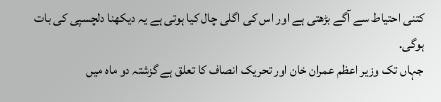کتنی احتیاط سے آگے بڑھتی ہے اور اس کی اگلی چال کیا ہوتی ہے یہ دیکھنا دلچسپی کی بات ہوگی.
جہاں تک وزیر اعظم عمران خان اور تحریک انصاف کا تعلق ہے گزشتہ دو ماہ میں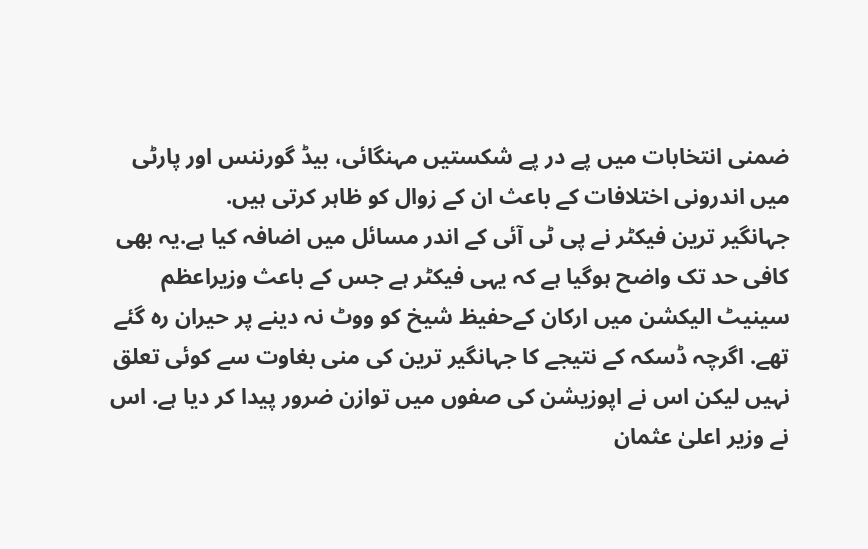ضمنی انتخابات میں پے در پے شکستیں مہنگائی، بیڈ گورننس اور پارٹی میں اندرونی اختلافات کے باعث ان کے زوال کو ظاہر کرتی ہیں.
جہانگیر ترین فیکٹر نے پی ٹی آئی کے اندر مسائل میں اضافہ کیا ہے.یہ بھی کافی حد تک واضح ہوگیا ہے کہ یہی فیکٹر ہے جس کے باعث وزیراعظم سینیٹ الیکشن میں ارکان کےحفیظ شیخ کو ووٹ نہ دینے پر حیران رہ گئے تھے. اگرچہ ڈسکہ کے نتیجے کا جہانگیر ترین کی منی بغاوت سے کوئی تعلق نہیں لیکن اس نے اپوزیشن کی صفوں میں توازن ضرور پیدا کر دیا ہے. اس نے وزیر اعلیٰ عثمان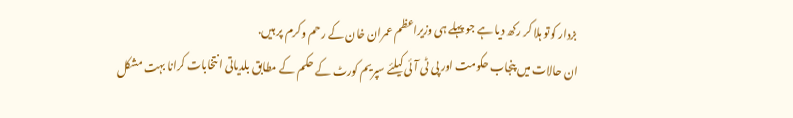بزدار کوتو ہلا کر رکھ دیا ہے جو پہلے ہی وزیراعظم عمران خان کے رحم وکرم پر ہیں.
ان حالات میں پنجاب حکومت اور پی ٹی آئی کیلئے سپریم کورٹ کے حکم کے مطابق بلدیاتی انتخابات کرانا بہت مشکل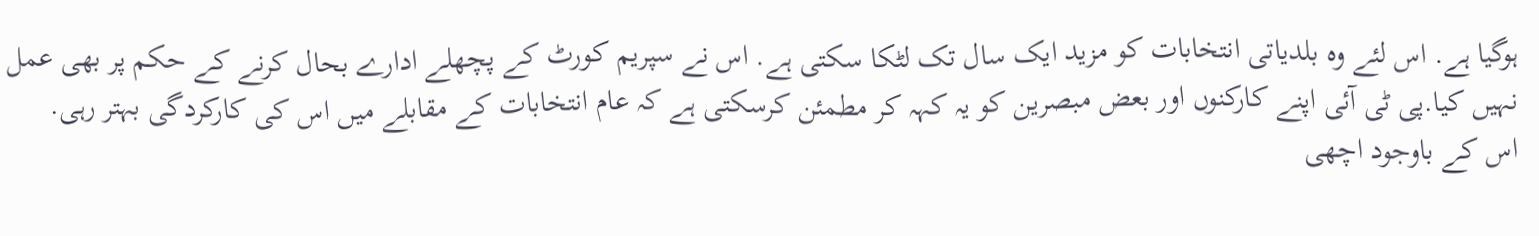ہوگیا ہے. اس لئے وہ بلدیاتی انتخابات کو مزید ایک سال تک لٹکا سکتی ہے. اس نے سپریم کورٹ کے پچھلے ادارے بحال کرنے کے حکم پر بھی عمل نہیں کیا.پی ٹی آئی اپنے کارکنوں اور بعض مبصرین کو یہ کہہ کر مطمئن کرسکتی ہے کہ عام انتخابات کے مقابلے میں اس کی کارکردگی بہتر رہی.
اس کے باوجود اچھی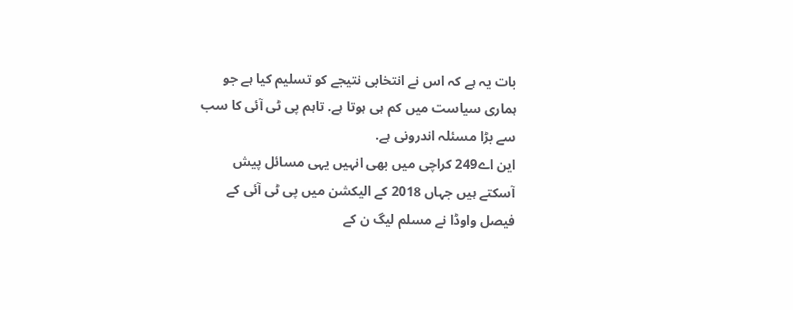بات یہ ہے کہ اس نے انتخابی نتیجے کو تسلیم کیا ہے جو ہماری سیاست میں کم ہی ہوتا ہے. تاہم پی ٹی آئی کا سب سے بڑا مسئلہ اندرونی ہے.
این اے249 کراچی میں بھی انہیں یہی مسائل پیش آسکتے ہیں جہاں 2018 کے الیکشن میں پی ٹی آئی کے فیصل واوڈا نے مسلم لیگ ن کے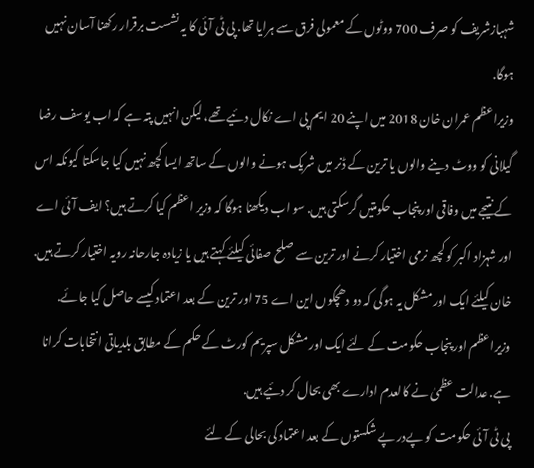شہبازشریف کو صرف 700 ووٹوں کے معمولی فرق سے ہرایا تھا. پی ٹی آئی کا یہ نشست برقرار رکھنا آسان نہیں ہوگا.
وزیراعظم عمران خان 2018 میں اپنے 20 ایم پی اے نکال دئیے تھے، لیکن انہیں پتہ ہے کہ اب یوسف رضا گیلانی کو ووٹ دینے والوں یا ترین کے ڈنر میں شریک ہونے والوں کے ساتھ ایسا کچھ نہیں کیا جاسکتا کیونکہ اس کے نتیجے میں وفاقی اور پنجاب حکومتیں گرسکتی ہیں. سو اب دیکھنا ہوگا کہ وزیر اعظم کیا کرتے ہیں؟ ایف آئی اے اور شہزاد اکبر کو کچھ نرمی اختیار کرنے اور ترین سے صلح صفائی کیلئے کہتے ہیں یا زیادہ جارحانہ رویہ اختیار کرتے ہیں.
خان کیلئے ایک اور مشکل یہ ہوگی کہ دو دھچکوں این اے 75 اور ترین کے بعد اعتماد کیسے حاصل کیا جائے. وزیراعظم اور پنجاب حکومت کے لئے ایک اور مشکل سپریم کورٹ کے حکم کے مطابق بلدیاتی انتخابات کرانا ہے. عدالت عظمیٰ نے کالعدم ادارے بھی بحال کر دئیے ہیں.
پی ٹی آئی حکومت کو پےدر پے شکستوں کے بعد اعتماد کی بحالی کے لئے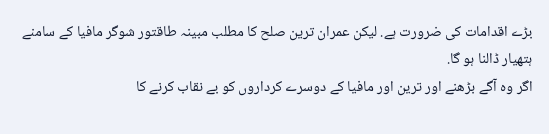بڑے اقدامات کی ضرورت ہے. لیکن عمران ترین صلح کا مطلب مبینہ طاقتور شوگر مافیا کے سامنے ہتھیار ڈالنا ہو گا.
اگر وہ آگے بڑھنے اور ترین اور مافیا کے دوسرے کرداروں کو بے نقاب کرنے کا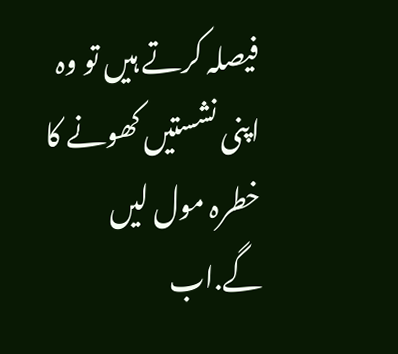فیصلہ کرتے ہیں تو وہ اپنی نشستیں کھونے کا خطرہ مول لیں گے.اب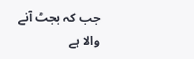جب کہ بجٹ آنے والا ہے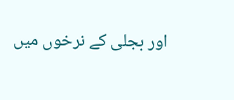اور بجلی کے نرخوں میں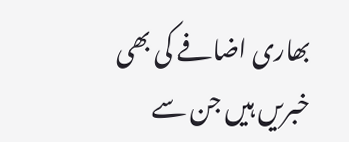بھاری اضافے کی بھی خبریں ہیں جن سے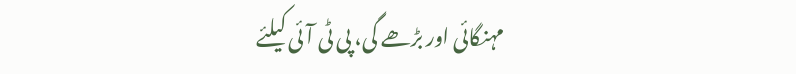مہنگائی اور بڑھے گی، پی ٹی آئی کیلئے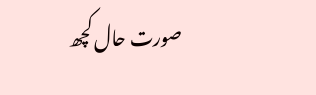صورت حال کچھ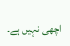اچھی نہیں ہے۔